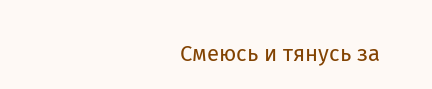Смеюсь и тянусь за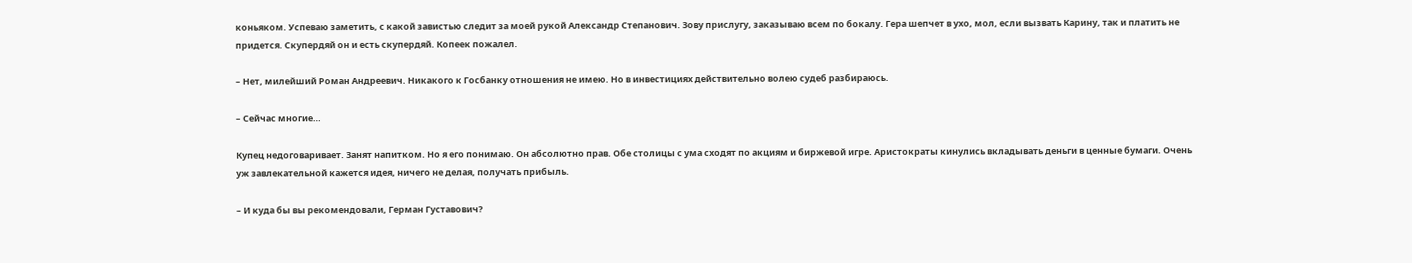коньяком. Успеваю заметить, с какой завистью следит за моей рукой Александр Степанович. Зову прислугу, заказываю всем по бокалу. Гера шепчет в ухо, мол, если вызвать Карину, так и платить не придется. Скупердяй он и есть скупердяй. Копеек пожалел.

– Нет, милейший Роман Андреевич. Никакого к Госбанку отношения не имею. Но в инвестициях действительно волею судеб разбираюсь.

– Сейчас многие…

Купец недоговаривает. Занят напитком. Но я его понимаю. Он абсолютно прав. Обе столицы с ума сходят по акциям и биржевой игре. Аристократы кинулись вкладывать деньги в ценные бумаги. Очень уж завлекательной кажется идея, ничего не делая, получать прибыль.

– И куда бы вы рекомендовали, Герман Густавович?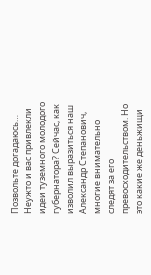Позвольте догадаюсь… Неужто и вас привлекли идеи туземного молодого губернатора? Сейчас, как изволил выразиться наш Александр Степанович, многие внимательно следят за его превосходительством. Но это какие же деньжищи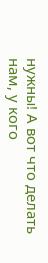нужны! А вот что делать нам, у кого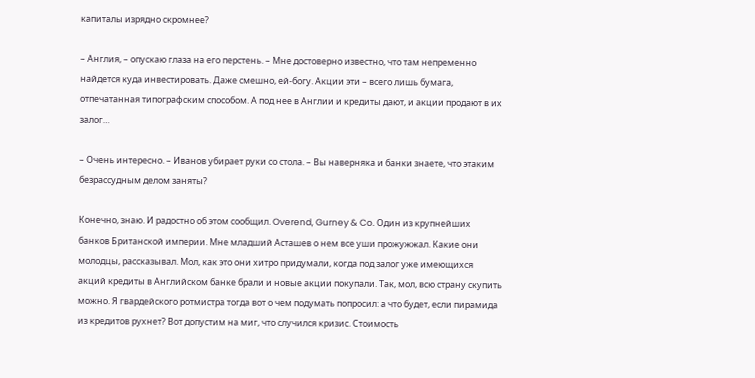капиталы изрядно скромнее?

– Англия, – опускаю глаза на его перстень. – Мне достоверно известно, что там непременно найдется куда инвестировать. Даже смешно, ей-богу. Акции эти – всего лишь бумага, отпечатанная типографским способом. А под нее в Англии и кредиты дают, и акции продают в их залог…

– Очень интересно. – Иванов убирает руки со стола. – Вы наверняка и банки знаете, что этаким безрассудным делом заняты?

Конечно, знаю. И радостно об этом сообщил. Overend, Gurney & Co. Один из крупнейших банков Британской империи. Мне младший Асташев о нем все уши прожужжал. Какие они молодцы, рассказывал. Мол, как это они хитро придумали, когда под залог уже имеющихся акций кредиты в Английском банке брали и новые акции покупали. Так, мол, всю страну скупить можно. Я гвардейского ротмистра тогда вот о чем подумать попросил: а что будет, если пирамида из кредитов рухнет? Вот допустим на миг, что случился кризис. Стоимость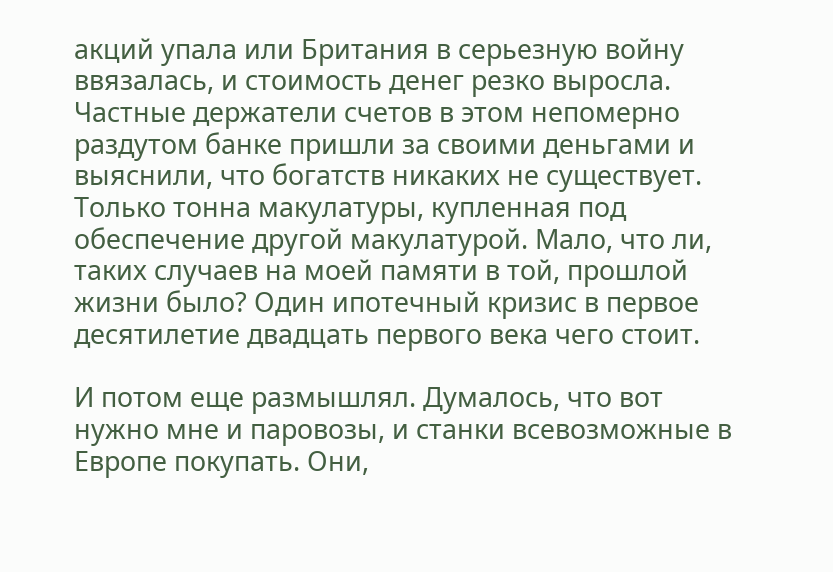акций упала или Британия в серьезную войну ввязалась, и стоимость денег резко выросла. Частные держатели счетов в этом непомерно раздутом банке пришли за своими деньгами и выяснили, что богатств никаких не существует. Только тонна макулатуры, купленная под обеспечение другой макулатурой. Мало, что ли, таких случаев на моей памяти в той, прошлой жизни было? Один ипотечный кризис в первое десятилетие двадцать первого века чего стоит.

И потом еще размышлял. Думалось, что вот нужно мне и паровозы, и станки всевозможные в Европе покупать. Они,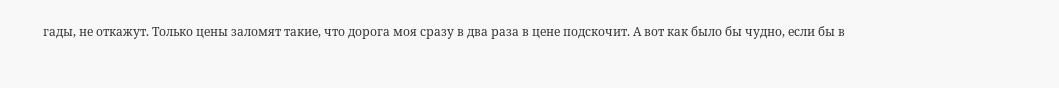гады, не откажут. Только цены заломят такие, что дорога моя сразу в два раза в цене подскочит. А вот как было бы чудно, если бы в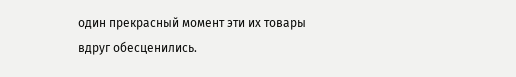один прекрасный момент эти их товары вдруг обесценились.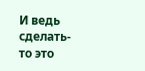И ведь сделать-то это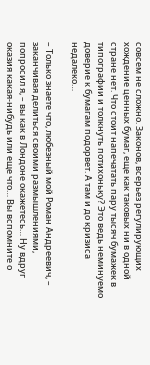совсем не сложно. Законов, всерьез регулирующих хождение ценных бумаг, еще как таковых ни в одной стране нет. Что стоит напечатать пару тысяч бумажек в типографии и толкнуть потихоньку? Это ведь неминуемо доверие к бумагам подорвет. А там и до кризиса недалеко…

– Только знаете что, любезный мой Роман Андреевич, – заканчивая делиться своими размышлениями, попросил я, – вы как в Лондоне окажетесь… Ну вдруг оказия какая-нибудь или еще что… Вы вспомните о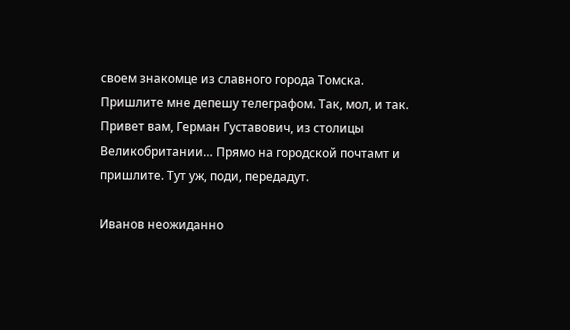своем знакомце из славного города Томска. Пришлите мне депешу телеграфом. Так, мол, и так. Привет вам, Герман Густавович, из столицы Великобритании… Прямо на городской почтамт и пришлите. Тут уж, поди, передадут.

Иванов неожиданно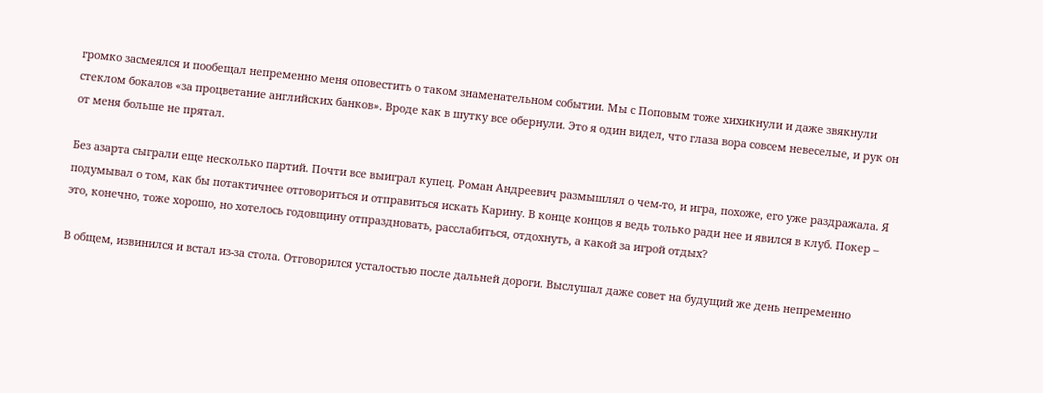громко засмеялся и пообещал непременно меня оповестить о таком знаменательном событии. Мы с Поповым тоже хихикнули и даже звякнули стеклом бокалов «за процветание английских банков». Вроде как в шутку все обернули. Это я один видел, что глаза вора совсем невеселые, и рук он от меня больше не прятал.

Без азарта сыграли еще несколько партий. Почти все выиграл купец. Роман Андреевич размышлял о чем-то, и игра, похоже, его уже раздражала. Я подумывал о том, как бы потактичнее отговориться и отправиться искать Карину. В конце концов я ведь только ради нее и явился в клуб. Покер – это, конечно, тоже хорошо, но хотелось годовщину отпраздновать, расслабиться, отдохнуть, а какой за игрой отдых?

В общем, извинился и встал из-за стола. Отговорился усталостью после дальней дороги. Выслушал даже совет на будущий же день непременно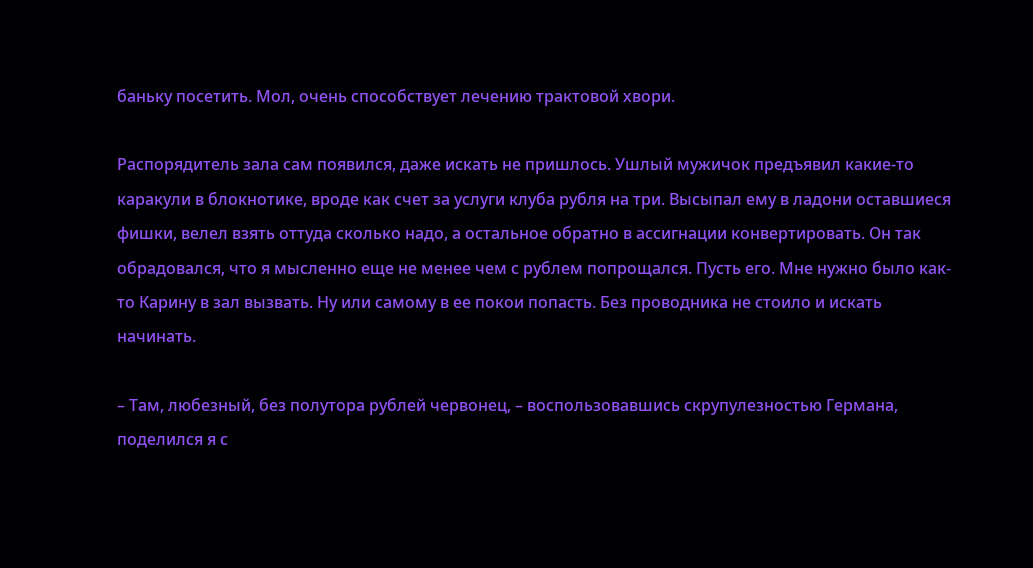баньку посетить. Мол, очень способствует лечению трактовой хвори.

Распорядитель зала сам появился, даже искать не пришлось. Ушлый мужичок предъявил какие-то каракули в блокнотике, вроде как счет за услуги клуба рубля на три. Высыпал ему в ладони оставшиеся фишки, велел взять оттуда сколько надо, а остальное обратно в ассигнации конвертировать. Он так обрадовался, что я мысленно еще не менее чем с рублем попрощался. Пусть его. Мне нужно было как-то Карину в зал вызвать. Ну или самому в ее покои попасть. Без проводника не стоило и искать начинать.

– Там, любезный, без полутора рублей червонец, – воспользовавшись скрупулезностью Германа, поделился я с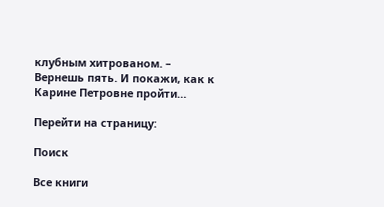клубным хитрованом. – Вернешь пять. И покажи, как к Карине Петровне пройти…

Перейти на страницу:

Поиск

Все книги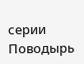серии Поводырь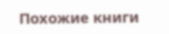Похожие книги